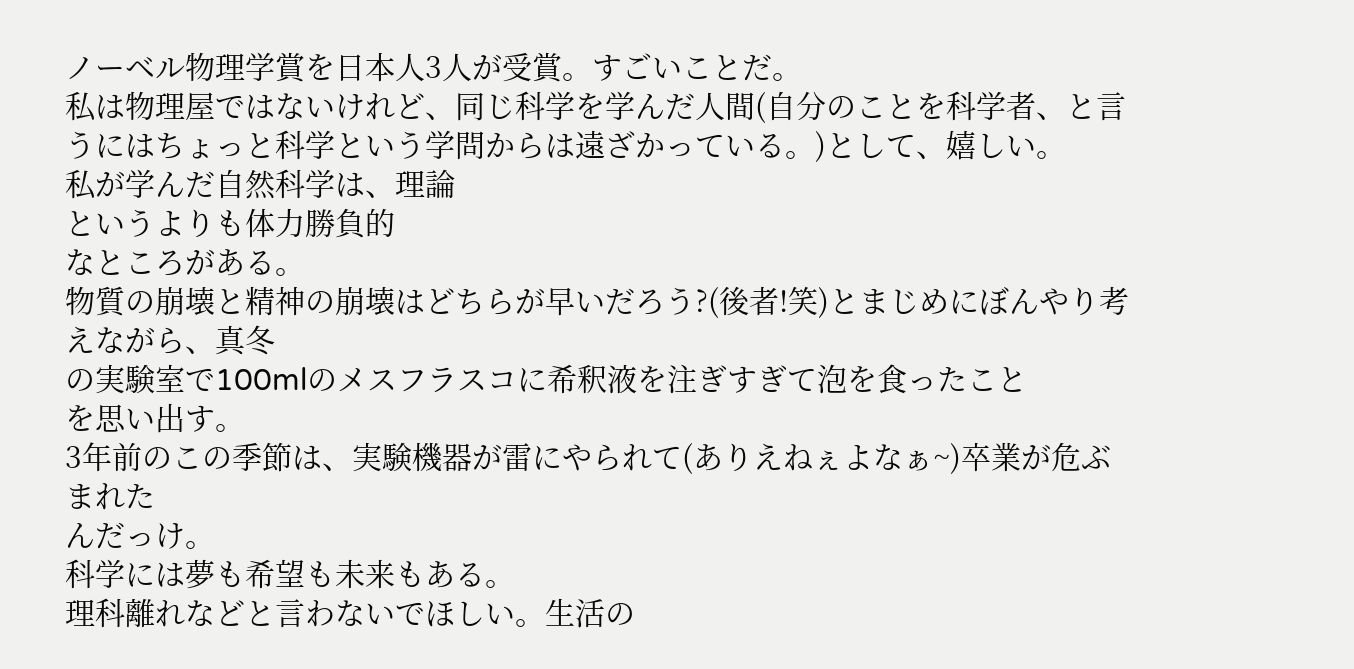ノーベル物理学賞を日本人3人が受賞。すごいことだ。
私は物理屋ではないけれど、同じ科学を学んだ人間(自分のことを科学者、と言うにはちょっと科学という学問からは遠ざかっている。)として、嬉しい。
私が学んだ自然科学は、理論
というよりも体力勝負的
なところがある。
物質の崩壊と精神の崩壊はどちらが早いだろう?(後者!笑)とまじめにぼんやり考えながら、真冬
の実験室で100mlのメスフラスコに希釈液を注ぎすぎて泡を食ったこと
を思い出す。
3年前のこの季節は、実験機器が雷にやられて(ありえねぇよなぁ~)卒業が危ぶまれた
んだっけ。
科学には夢も希望も未来もある。
理科離れなどと言わないでほしい。生活の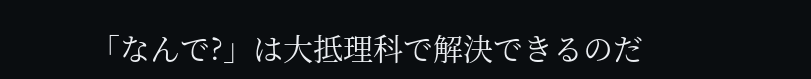「なんで?」は大抵理科で解決できるのだ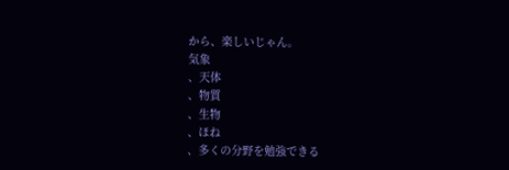から、楽しいじゃん。
気象
、天体
、物質
、生物
、ほね
、多くの分野を勉強できる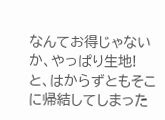なんてお得じゃないか、やっぱり生地!
と、はからずともそこに帰結してしまった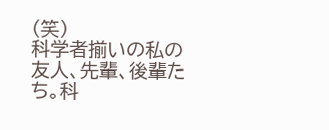(笑)
科学者揃いの私の友人、先輩、後輩たち。科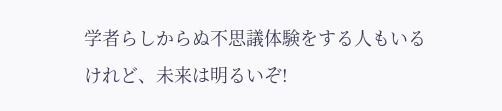学者らしからぬ不思議体験をする人もいるけれど、未来は明るいぞ!